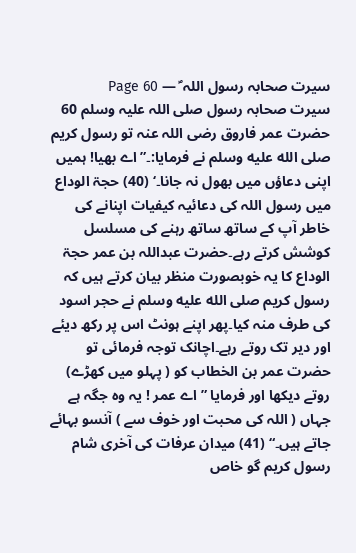سیرت صحابہ رسول اللہ ؐ — Page 60
سیرت صحابہ رسول صلی اللہ علیہ وسلم 60 حضرت عمر فاروق رضی اللہ عنہ تو رسول کریم صلى الله عليه وسلم نے فرمایا:۔”اے بھیا! ہمیں اپنی دعاؤں میں بھول نہ جانا۔‘ (40) حجۃ الوداع میں رسول اللہ کی دعائیہ کیفیات اپنانے کی خاطر آپ کے ساتھ ساتھ رہنے کی مسلسل کوشش کرتے رہے۔حضرت عبداللہ بن عمر حجۃ الوداع کا یہ خوبصورت منظر بیان کرتے ہیں کہ رسول کریم صلى الله عليه وسلم نے حجر اسود کی طرف منہ کیا۔پھر اپنے ہونٹ اس پر رکھ دیئے اور دیر تک روتے رہے۔اچانک توجہ فرمائی تو حضرت عمر بن الخطاب کو ( پہلو میں کھڑے) روتے دیکھا اور فرمایا ” اے عمر ! یہ وہ جگہ ہے جہاں ( اللہ کی محبت اور خوف سے ) آنسو بہائے جاتے ہیں۔“ (41) میدان عرفات کی آخری شام رسول کریم گو خاص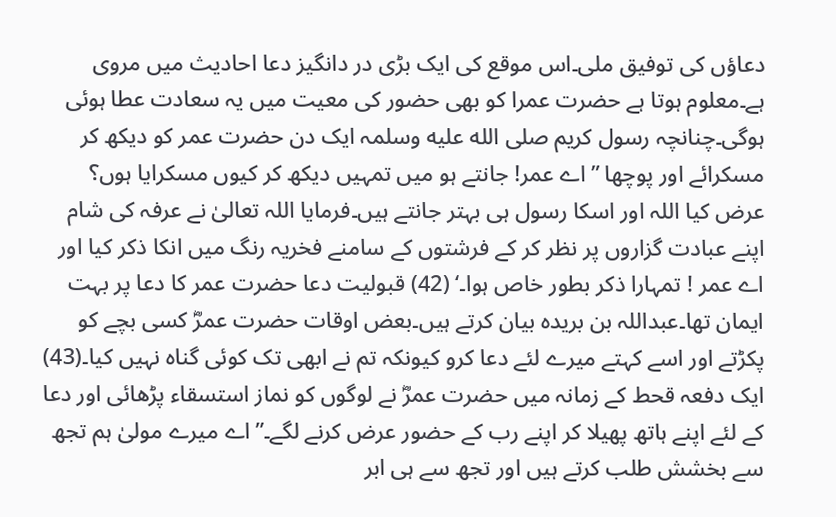دعاؤں کی توفیق ملی۔اس موقع کی ایک بڑی در دانگیز دعا احادیث میں مروی ہے۔معلوم ہوتا ہے حضرت عمرا کو بھی حضور کی معیت میں یہ سعادت عطا ہوئی ہوگی۔چنانچہ رسول کریم صلى الله عليه وسلمہ ایک دن حضرت عمر کو دیکھ کر مسکرائے اور پوچھا ”اے عمر! جانتے ہو میں تمہیں دیکھ کر کیوں مسکرایا ہوں؟ عرض کیا اللہ اور اسکا رسول ہی بہتر جانتے ہیں۔فرمایا اللہ تعالیٰ نے عرفہ کی شام اپنے عبادت گزاروں پر نظر کر کے فرشتوں کے سامنے فخریہ رنگ میں انکا ذکر کیا اور اے عمر ! تمہارا ذکر بطور خاص ہوا۔‘ (42) قبولیت دعا حضرت عمر کا دعا پر بہت ایمان تھا۔عبداللہ بن بریدہ بیان کرتے ہیں۔بعض اوقات حضرت عمرؓ کسی بچے کو پکڑتے اور اسے کہتے میرے لئے دعا کرو کیونکہ تم نے ابھی تک کوئی گناہ نہیں کیا۔(43) ایک دفعہ قحط کے زمانہ میں حضرت عمرؓ نے لوگوں کو نماز استسقاء پڑھائی اور دعا کے لئے اپنے ہاتھ پھیلا کر اپنے رب کے حضور عرض کرنے لگے۔”اے میرے مولیٰ ہم تجھ سے بخشش طلب کرتے ہیں اور تجھ سے ہی ابر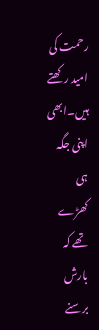رحمت کی امید رکھتے ہیں۔ابھی اپنی جگہ ہی کھڑے تھے کہ بارش برسنے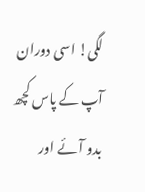لگی! اسی دوران آپ کے پاس کچھ بدو آئے اور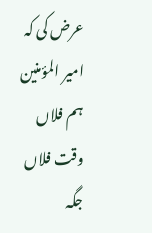عرض کی کہ امیر المؤمنین ہم فلاں وقت فلاں جگہ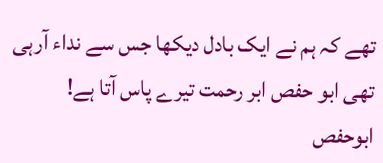تھے کہ ہم نے ایک بادل دیکھا جس سے نداء آرہی تھی ابو حفص ابر رحمت تیرے پاس آتا ہے! ابوحفص